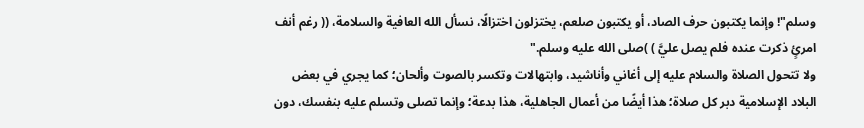وسلم"! وإنما يكتبون حرف الصاد، أو يكتبون صلعم، يختزلون اختزالًا، نسأل الله العافية والسلامة، (( رغم أنف امرئٍ ذكرت عنده فلم يصل عليَّ ) )صلى الله عليه وسلم."
ولا تتحول الصلاة والسلام عليه إلى أغاني وأناشيد، وابتهالات وتكسر بالصوت وألحان؛ كما يجري في بعض البلاد الإسلامية دبر كل صلاة؛ هذا أيضًا من أعمال الجاهلية، هذا بدعة؛ وإنما تصلى وتسلم عليه بنفسك، دون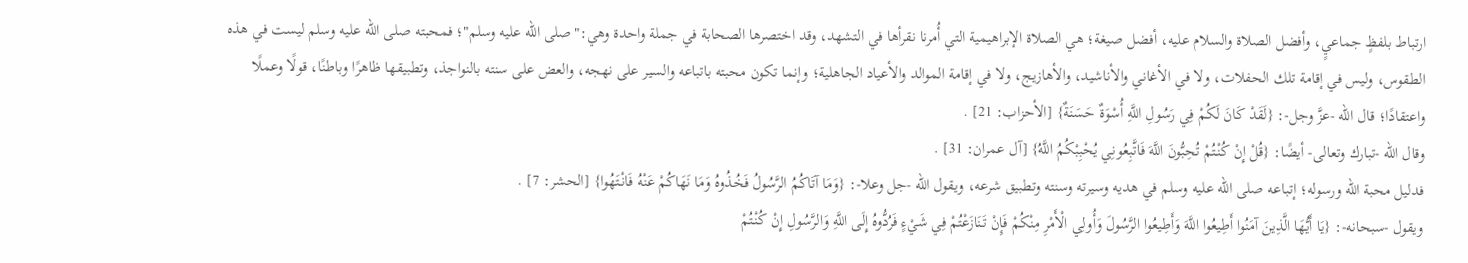ارتباط بلفظٍ جماعيٍ، وأفضل الصلاة والسلام عليه، أفضل صيغة؛ هي الصلاة الإبراهيمية التي أُمرنا نقرأها في التشهد، وقد اختصرها الصحابة في جملة واحدة وهي:"صلى الله عليه وسلم"؛ فمحبته صلى الله عليه وسلم ليست في هذه الطقوس، وليس في إقامة تلك الحفلات، ولا في الأغاني والأناشيد، والأهازيج، ولا في إقامة الموالد والأعياد الجاهلية؛ وإنما تكون محبته باتباعه والسير على نهجه، والعض على سنته بالنواجذ، وتطبيقها ظاهرًا وباطنًا، قولًا وعملًا واعتقادًا؛ قال الله -عزَّ وجل-: {لَقَدْ كَانَ لَكُمْ فِي رَسُولِ اللَّهِ أُسْوَةٌ حَسَنَةٌ} [الأحزاب: 21] .
وقال الله -تبارك وتعالى- أيضًا: {قُلْ إِنْ كُنْتُمْ تُحِبُّونَ اللَّهَ فَاتَّبِعُونِي يُحْبِبْكُمُ اللَّهُ} [آل عمران: 31] .
فدليل محبة الله ورسوله؛ إتباعه صلى الله عليه وسلم في هديه وسيرته وسنته وتطبيق شرعه، ويقول الله -جل وعلا-: {وَمَا آتَاكُمُ الرَّسُولُ فَخُذُوهُ وَمَا نَهَاكُمْ عَنْهُ فَانْتَهُوا} [الحشر: 7] .
ويقول -سبحانه-: {يَا أَيُّهَا الَّذِينَ آمَنُوا أَطِيعُوا اللَّهَ وَأَطِيعُوا الرَّسُولَ وَأُولِي الْأَمْرِ مِنْكُمْ فَإِنْ تَنَازَعْتُمْ فِي شَيْءٍ فَرُدُّوهُ إِلَى اللَّهِ وَالرَّسُولِ إِنْ كُنْتُمْ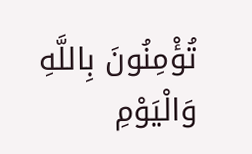تُؤْمِنُونَ بِاللَّهِ وَالْيَوْمِ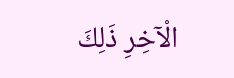الْآخِرِ ذَلِكَ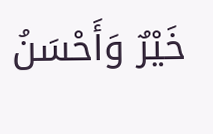خَيْرٌ وَأَحْسَنُ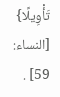تَأْوِيلًا} [النساء: 59] .